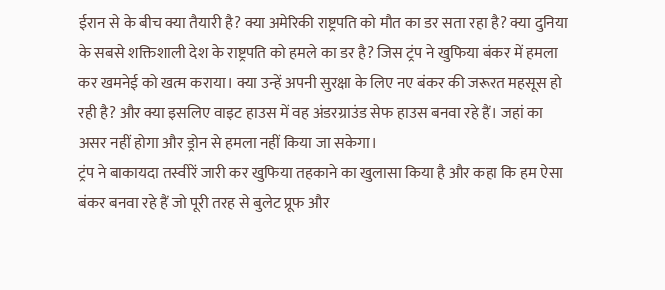ईरान से के बीच क्या तैयारी है? क्या अमेरिकी राष्ट्रपति को मौत का डर सता रहा है? क्या दुनिया के सबसे शक्तिशाली देश के राष्ट्रपति को हमले का डर है? जिस ट्रंप ने खुफिया बंकर में हमला कर खमनेई को खत्म कराया। क्या उन्हें अपनी सुरक्षा के लिए नए बंकर की जरूरत महसूस हो रही है? और क्या इसलिए वाइट हाउस में वह अंडरग्राउंड सेफ हाउस बनवा रहे हैं। जहां का असर नहीं होगा और ड्रोन से हमला नहीं किया जा सकेगा।
ट्रंप ने बाकायदा तस्वीरें जारी कर खुफिया तहकाने का खुलासा किया है और कहा कि हम ऐसा बंकर बनवा रहे हैं जो पूरी तरह से बुलेट प्रूफ और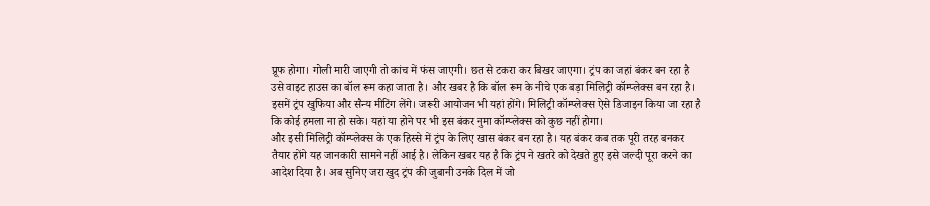प्रूफ होगा। गोली मारी जाएगी तो कांच में फंस जाएगी। छत से टकरा कर बिखर जाएगा। ट्रंप का जहां बंकर बन रहा है उसे वाइट हाउस का बॉल रूम कहा जाता है। और खबर है कि बॉल रूम के नीचे एक बड़ा मिलिट्री कॉम्प्लेक्स बन रहा है। इसमें ट्रंप खुफिया और सैन्य मीटिंग लेंगे। जरूरी आयोजन भी यहां होंगे। मिलिट्री कॉम्प्लेक्स ऐसे डिजाइन किया जा रहा है कि कोई हमला ना हो सके। यहां या होने पर भी इस बंकर नुमा कॉम्प्लेक्स को कुछ नहीं होगा।
और इसी मिलिट्री कॉम्प्लेक्स के एक हिस्से में ट्रंप के लिए खास बंकर बन रहा है। यह बंकर कब तक पूरी तरह बनकर तैयार होंगे यह जानकारी सामने नहीं आई है। लेकिन खबर यह है कि ट्रंप ने खतरे को देखते हुए इसे जल्दी पूरा करने का आदेश दिया है। अब सुनिए जरा खुद ट्रंप की जुबानी उनके दिल में जो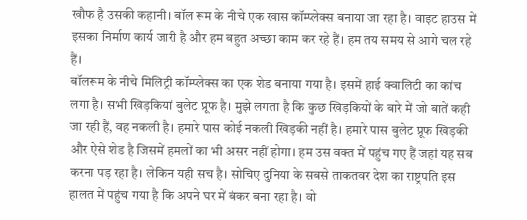खौफ है उसकी कहानी। बॉल रूम के नीचे एक खास कॉम्प्लेक्स बनाया जा रहा है। वाइट हाउस में इसका निर्माण कार्य जारी है और हम बहुत अच्छा काम कर रहे हैं। हम तय समय से आगे चल रहे हैं।
बॉलरूम के नीचे मिलिट्री कॉम्प्लेक्स का एक शेड बनाया गया है। इसमें हाई क्वालिटी का कांच लगा है। सभी खिड़कियां बुलेट प्रूफ है। मुझे लगता है कि कुछ खिड़कियों के बारे में जो बातें कही जा रही हैं, वह नकली है। हमारे पास कोई नकली खिड़की नहीं है। हमारे पास बुलेट प्रूफ खिड़की और ऐसे शेड है जिसमें हमलों का भी असर नहीं होगा। हम उस वक्त में पहुंच गए हैं जहां यह सब करना पड़ रहा है। लेकिन यही सच है। सोचिए दुनिया के सबसे ताकतवर देश का राष्ट्रपति इस हालत में पहुंच गया है कि अपने घर में बंकर बना रहा है। वो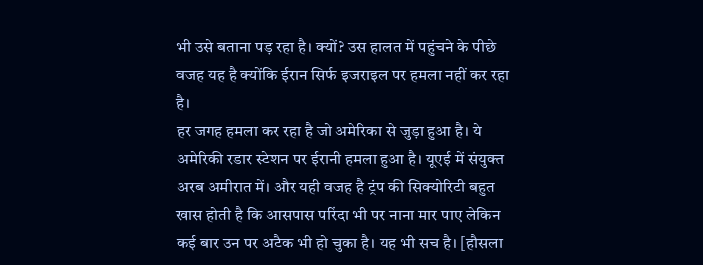भी उसे बताना पड़ रहा है। क्यों? उस हालत में पहुंचने के पीछे वजह यह है क्योंकि ईरान सिर्फ इजराइल पर हमला नहीं कर रहा है।
हर जगह हमला कर रहा है जो अमेरिका से जुड़ा हुआ है। ये अमेरिकी रडार स्टेशन पर ईरानी हमला हुआ है। यूएई में संयुक्त अरब अमीरात में। और यही वजह है ट्रंप की सिक्योरिटी बहुत खास होती है कि आसपास परिंदा भी पर नाना मार पाए लेकिन कई बार उन पर अटैक भी हो चुका है। यह भी सच है। [हौसला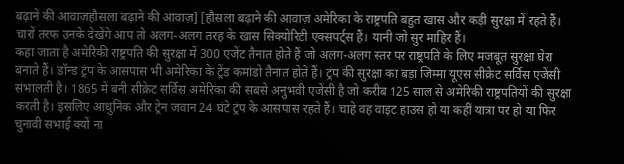बढ़ाने की आवाज़हौसला बढ़ाने की आवाज़] [हौसला बढ़ाने की आवाज़ अमेरिका के राष्ट्रपति बहुत खास और कड़ी सुरक्षा में रहते हैं। चारों तरफ उनके देखेंगे आप तो अलग-अलग तरह के खास सिक्योरिटी एक्सपर्ट्स हैं। यानी जो सुर माहिर हैं।
कहा जाता है अमेरिकी राष्ट्रपति की सुरक्षा में 300 एजेंट तैनात होते हैं जो अलग-अलग स्तर पर राष्ट्रपति के लिए मजबूत सुरक्षा घेरा बनाते हैं। डॉन्ड ट्रंप के आसपास भी अमेरिका के ट्रेंड कमांडो तैनात होते हैं। ट्रंप की सुरक्षा का बड़ा जिम्मा यूएस सीक्रेट सर्विस एजेंसी संभालती है। 1865 में बनी सीक्रेट सर्विस अमेरिका की सबसे अनुभवी एजेंसी है जो करीब 125 साल से अमेरिकी राष्ट्रपतियों की सुरक्षा करती है। इसलिए आधुनिक और ट्रेन जवान 24 घंटे ट्रंप के आसपास रहते हैं। चाहे वह वाइट हाउस हो या कहीं यात्रा पर हो या फिर चुनावी सभाई क्यों ना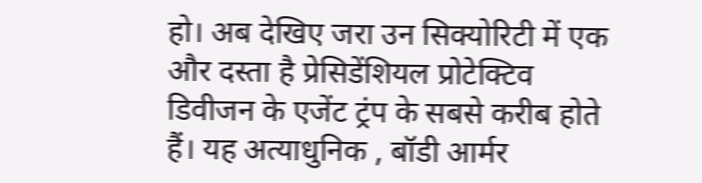हो। अब देखिए जरा उन सिक्योरिटी में एक और दस्ता है प्रेसिडेंशियल प्रोटेक्टिव डिवीजन के एजेंट ट्रंप के सबसे करीब होते हैं। यह अत्याधुनिक , बॉडी आर्मर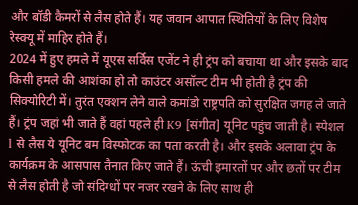और बॉडी कैमरों से लैस होते हैं। यह जवान आपात स्थितियों के लिए विशेष रेस्क्यू में माहिर होते हैं।
2024 में हुए हमले में यूएस सर्विस एजेंट ने ही ट्रंप को बचाया था और इसके बाद किसी हमले की आशंका हो तो काउंटर असॉल्ट टीम भी होती है ट्रंप की सिक्योरिटी में। तुरंत एक्शन लेने वाले कमांडो राष्ट्रपति को सुरक्षित जगह ले जाते हैं। ट्रंप जहां भी जाते हैं वहां पहले ही K9 [संगीत] यूनिट पहुंच जाती है। स्पेशल l से लैस ये यूनिट बम विस्फोटक का पता करती है। और इसके अलावा ट्रंप के कार्यक्रम के आसपास तैनात किए जाते हैं। ऊंची इमारतों पर और छतों पर टीम से लैस होती है जो संदिग्धों पर नजर रखने के लिए साथ ही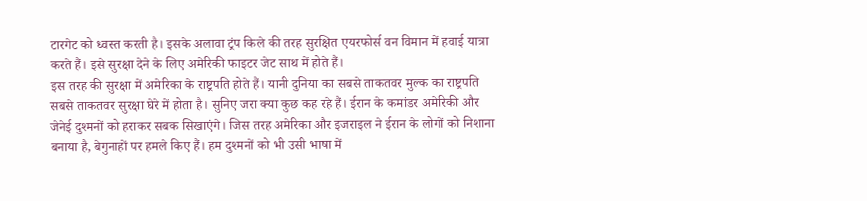टारगेट को ध्वस्त करती है। इसके अलावा ट्रंप किले की तरह सुरक्षित एयरफोर्स वन विमान में हवाई यात्रा करते हैं। इसे सुरक्षा देने के लिए अमेरिकी फाइटर जेट साथ में होते हैं।
इस तरह की सुरक्षा में अमेरिका के राष्ट्रपति होते हैं। यानी दुनिया का सबसे ताकतवर मुल्क का राष्ट्रपति सबसे ताकतवर सुरक्षा घेरे में होता है। सुनिए जरा क्या कुछ कह रहे हैं। ईरान के कमांडर अमेरिकी और जेनेई दुश्मनों को हराकर सबक सिखाएंगे। जिस तरह अमेरिका और इजराइल ने ईरान के लोगों को निशाना बनाया है, बेगुनाहों पर हमले किए हैं। हम दुश्मनों को भी उसी भाषा में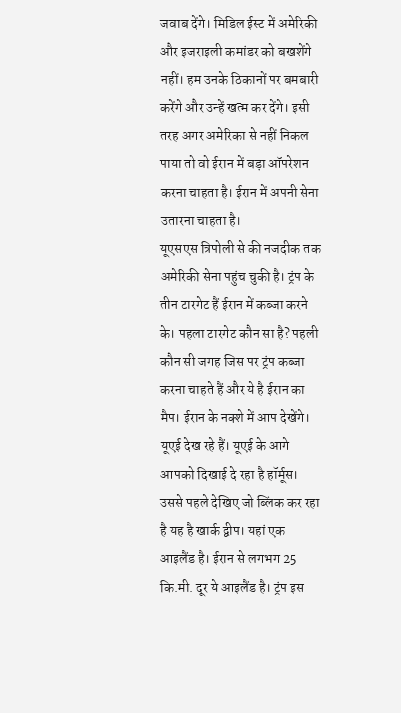जवाब देंगे। मिडिल ईस्ट में अमेरिकी और इजराइली कमांडर को बखशेंगे नहीं। हम उनके ठिकानों पर बमबारी करेंगे और उन्हें खत्म कर देंगे। इसी तरह अगर अमेरिका से नहीं निकल पाया तो वो ईरान में बड़ा ऑपरेशन करना चाहता है। ईरान में अपनी सेना उतारना चाहता है।
यूएसएस त्रिपोली से की नजदीक तक अमेरिकी सेना पहुंच चुकी है। ट्रंप के तीन टारगेट हैं ईरान में कब्जा करने के। पहला टारगेट कौन सा है? पहली कौन सी जगह जिस पर ट्रंप कब्जा करना चाहते हैं और ये है ईरान का मैप। ईरान के नक्शे में आप देखेंगे। यूएई देख रहे हैं। यूएई के आगे आपको दिखाई दे रहा है हॉर्मूस। उससे पहले देखिए जो ब्लिंक कर रहा है यह है खार्क द्वीप। यहां एक आइलैंड है। ईरान से लगभग 25 कि.मी. दूर ये आइलैंड है। ट्रंप इस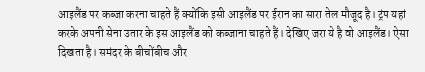आइलैंड पर कब्जा करना चाहते हैं क्योंकि इसी आइलैंड पर ईरान का सारा तेल मौजूद है। ट्रंप यहां करके अपनी सेना उतार के इस आइलैंड को कब्जाना चाहते हैं। देखिए जरा ये है वो आइलैंड। ऐसा दिखता है। समंदर के बीचोंबीच और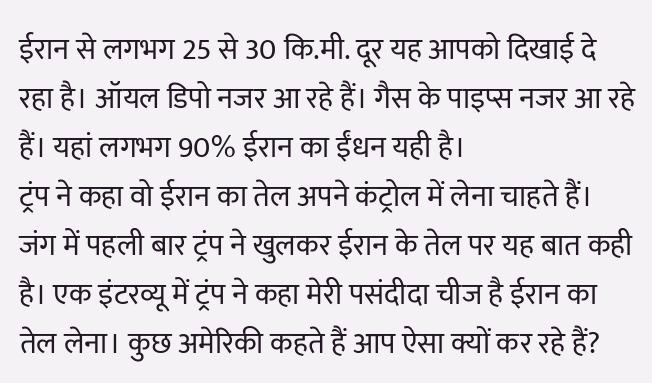ईरान से लगभग 25 से 30 कि.मी. दूर यह आपको दिखाई दे रहा है। ऑयल डिपो नजर आ रहे हैं। गैस के पाइप्स नजर आ रहे हैं। यहां लगभग 90% ईरान का ईंधन यही है।
ट्रंप ने कहा वो ईरान का तेल अपने कंट्रोल में लेना चाहते हैं। जंग में पहली बार ट्रंप ने खुलकर ईरान के तेल पर यह बात कही है। एक इंटरव्यू में ट्रंप ने कहा मेरी पसंदीदा चीज है ईरान का तेल लेना। कुछ अमेरिकी कहते हैं आप ऐसा क्यों कर रहे हैं?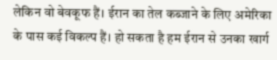लेकिन वो बेवकूफ हैं। ईरान का तेल कब्जाने के लिए अमेरिका के पास कई विकल्प हैं। हो सकता है हम ईरान से उनका खार्ग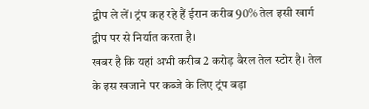द्वीप ले लें। ट्रंप कह रहे हैं ईरान करीब 90% तेल इसी खार्ग द्वीप पर से निर्यात करता है।
खबर है कि यहां अभी करीब 2 करोड़ बैरल तेल स्टोर है। तेल के इस खजाने पर कब्जे के लिए ट्रंप बड़ा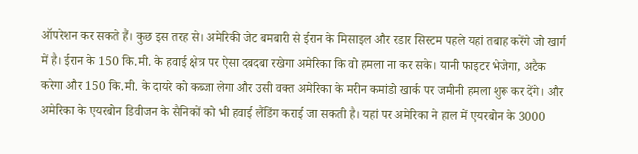ऑपरेशन कर सकते हैं। कुछ इस तरह से। अमेरिकी जेट बमबारी से ईरान के मिसाइल और रडार सिस्टम पहले यहां तबाह करेंगे जो खार्ग में है। ईरान के 150 कि.मी. के हवाई क्षेत्र पर ऐसा दबदबा रखेगा अमेरिका कि वो हमला ना कर सके। यानी फाइटर भेजेगा, अटैक करेगा और 150 कि.मी. के दायरे को कब्जा लेगा और उसी वक्त अमेरिका के मरीन कमांडो खार्क पर जमीनी हमला शुरू कर देंगे। और अमेरिका के एयरबोन डिवीजन के सैनिकों को भी हवाई लैंडिंग कराई जा सकती है। यहां पर अमेरिका ने हाल में एयरबोन के 3000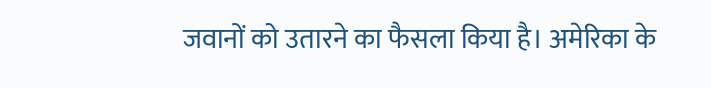जवानों को उतारने का फैसला किया है। अमेरिका के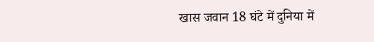खास जवान 18 घंटे में दुनिया में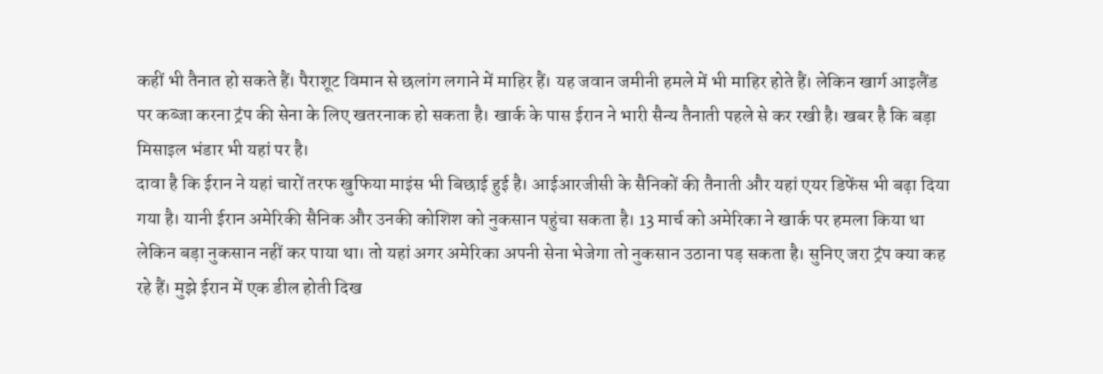कहीं भी तैनात हो सकते हैं। पैराशूट विमान से छलांग लगाने में माहिर हैं। यह जवान जमीनी हमले में भी माहिर होते हैं। लेकिन खार्ग आइलैंड पर कब्जा करना ट्रंप की सेना के लिए खतरनाक हो सकता है। खार्क के पास ईरान ने भारी सैन्य तैनाती पहले से कर रखी है। खबर है कि बड़ा मिसाइल भंडार भी यहां पर है।
दावा है कि ईरान ने यहां चारों तरफ खुफिया माइंस भी बिछाई हुई है। आईआरजीसी के सैनिकों की तैनाती और यहां एयर डिफेंस भी बढ़ा दिया गया है। यानी ईरान अमेरिकी सैनिक और उनकी कोशिश को नुकसान पहुंचा सकता है। 13 मार्च को अमेरिका ने खार्क पर हमला किया था लेकिन बड़ा नुकसान नहीं कर पाया था। तो यहां अगर अमेरिका अपनी सेना भेजेगा तो नुकसान उठाना पड़ सकता है। सुनिए जरा ट्रंप क्या कह रहे हैं। मुझे ईरान में एक डील होती दिख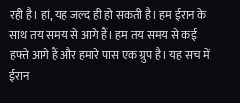रही है। हां, यह जल्द ही हो सकती है। हम ईरान के साथ तय समय से आगे हैं। हम तय समय से कई हफ्ते आगे हैं और हमारे पास एक ग्रुप है। यह सच में ईरान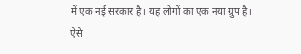में एक नई सरकार है। यह लोगों का एक नया ग्रुप है।
ऐसे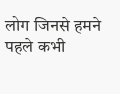लोग जिनसे हमने पहले कभी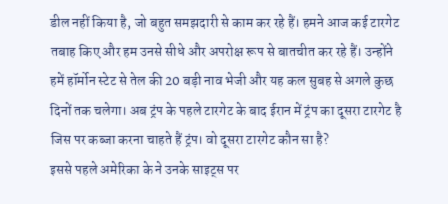डील नहीं किया है, जो बहुत समझदारी से काम कर रहे हैं। हमने आज कई टारगेट तबाह किए और हम उनसे सीधे और अपरोक्ष रूप से बातचीत कर रहे हैं। उन्होंने हमें हॉर्मोन स्टेट से तेल की 20 बड़ी नाव भेजी और यह कल सुबह से अगले कुछ दिनों तक चलेगा। अब ट्रंप के पहले टारगेट के बाद ईरान में ट्रंप का दूसरा टारगेट है जिस पर कब्जा करना चाहते हैं ट्रंप। वो दूसरा टारगेट कौन सा है?
इससे पहले अमेरिका के ने उनके साइट्स पर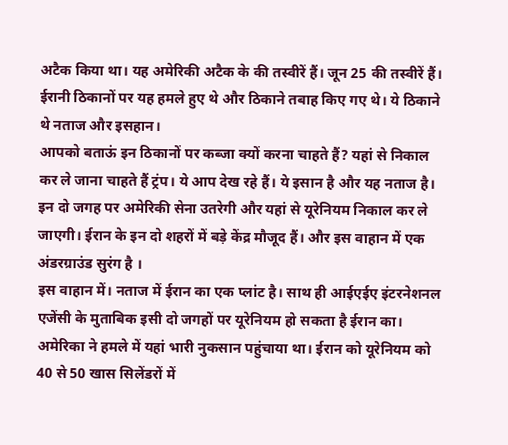अटैक किया था। यह अमेरिकी अटैक के की तस्वीरें हैं। जून 25 की तस्वीरें हैं। ईरानी ठिकानों पर यह हमले हुए थे और ठिकाने तबाह किए गए थे। ये ठिकाने थे नताज और इसहान।
आपको बताऊं इन ठिकानों पर कब्जा क्यों करना चाहते हैं? यहां से निकाल कर ले जाना चाहते हैं ट्रंप। ये आप देख रहे हैं। ये इसान है और यह नताज है। इन दो जगह पर अमेरिकी सेना उतरेगी और यहां से यूरेनियम निकाल कर ले जाएगी। ईरान के इन दो शहरों में बड़े केंद्र मौजूद हैं। और इस वाहान में एक अंडरग्राउंड सुरंग है ।
इस वाहान में। नताज में ईरान का एक प्लांट है। साथ ही आईएईए इंटरनेशनल एजेंसी के मुताबिक इसी दो जगहों पर यूरेनियम हो सकता है ईरान का। अमेरिका ने हमले में यहां भारी नुकसान पहुंचाया था। ईरान को यूरेनियम को 40 से 50 खास सिलेंडरों में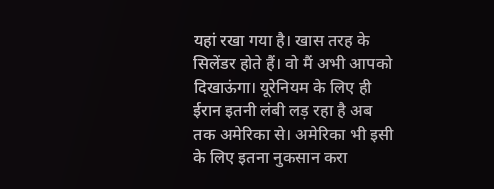यहां रखा गया है। खास तरह के सिलेंडर होते हैं। वो मैं अभी आपको दिखाऊंगा। यूरेनियम के लिए ही ईरान इतनी लंबी लड़ रहा है अब तक अमेरिका से। अमेरिका भी इसी के लिए इतना नुकसान करा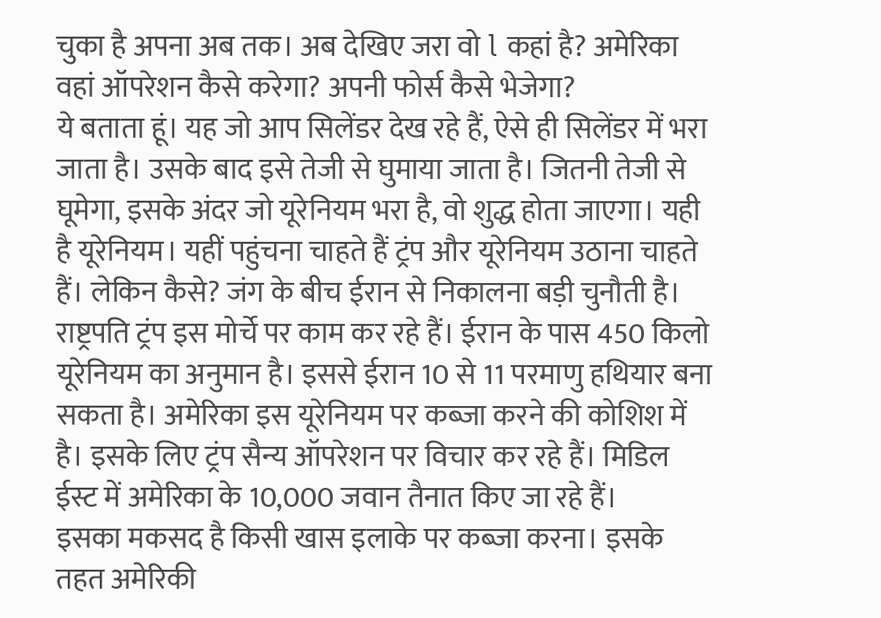चुका है अपना अब तक। अब देखिए जरा वो l कहां है? अमेरिका वहां ऑपरेशन कैसे करेगा? अपनी फोर्स कैसे भेजेगा?
ये बताता हूं। यह जो आप सिलेंडर देख रहे हैं, ऐसे ही सिलेंडर में भरा जाता है। उसके बाद इसे तेजी से घुमाया जाता है। जितनी तेजी से घूमेगा, इसके अंदर जो यूरेनियम भरा है, वो शुद्ध होता जाएगा। यही है यूरेनियम। यहीं पहुंचना चाहते हैं ट्रंप और यूरेनियम उठाना चाहते हैं। लेकिन कैसे? जंग के बीच ईरान से निकालना बड़ी चुनौती है। राष्ट्रपति ट्रंप इस मोर्चे पर काम कर रहे हैं। ईरान के पास 450 किलो यूरेनियम का अनुमान है। इससे ईरान 10 से 11 परमाणु हथियार बना सकता है। अमेरिका इस यूरेनियम पर कब्जा करने की कोशिश में है। इसके लिए ट्रंप सैन्य ऑपरेशन पर विचार कर रहे हैं। मिडिल ईस्ट में अमेरिका के 10,000 जवान तैनात किए जा रहे हैं।
इसका मकसद है किसी खास इलाके पर कब्जा करना। इसके तहत अमेरिकी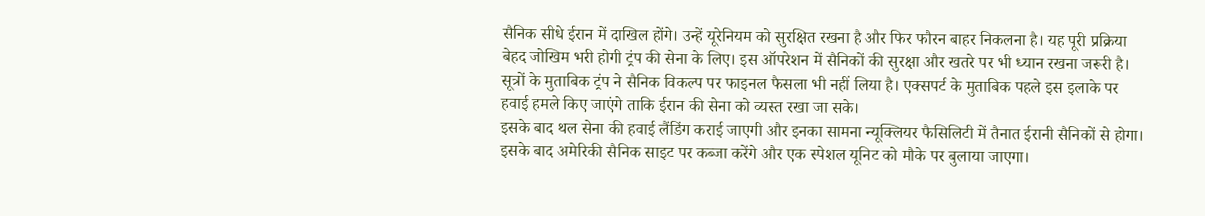सैनिक सीधे ईरान में दाखिल होंगे। उन्हें यूरेनियम को सुरक्षित रखना है और फिर फौरन बाहर निकलना है। यह पूरी प्रक्रिया बेहद जोखिम भरी होगी ट्रंप की सेना के लिए। इस ऑपरेशन में सैनिकों की सुरक्षा और खतरे पर भी ध्यान रखना जरूरी है। सूत्रों के मुताबिक ट्रंप ने सैनिक विकल्प पर फाइनल फैसला भी नहीं लिया है। एक्सपर्ट के मुताबिक पहले इस इलाके पर हवाई हमले किए जाएंगे ताकि ईरान की सेना को व्यस्त रखा जा सके।
इसके बाद थल सेना की हवाई लैंडिंग कराई जाएगी और इनका सामना न्यूक्लियर फैसिलिटी में तैनात ईरानी सैनिकों से होगा। इसके बाद अमेरिकी सैनिक साइट पर कब्जा करेंगे और एक स्पेशल यूनिट को मौके पर बुलाया जाएगा।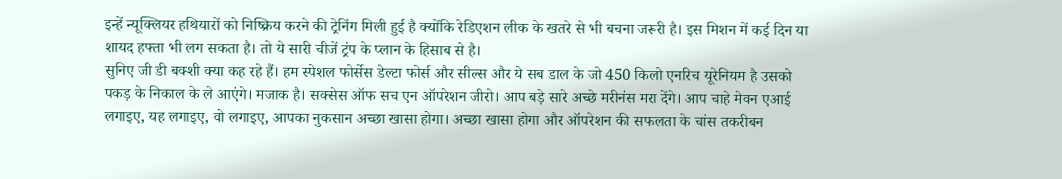इन्हें न्यूक्लियर हथियारों को निष्क्रिय करने की ट्रेनिंग मिली हुई है क्योंकि रेडिएशन लीक के खतरे से भी बचना जरूरी है। इस मिशन में कई दिन या शायद हफ्ता भी लग सकता है। तो ये सारी चीजें ट्रंप के प्लान के हिसाब से है।
सुनिए जी डी बक्शी क्या कह रहे हैं। हम स्पेशल फोर्सेस डेल्टा फोर्स और सील्स और ये सब डाल के जो 450 किलो एनरिच यूरेनियम है उसको पकड़ के निकाल के ले आएंगे। मजाक है। सक्सेस ऑफ सच एन ऑपरेशन जीरो। आप बड़े सारे अच्छे मरीनंस मरा देंगे। आप चाहे मेवन एआई लगाइए, यह लगाइए, वो लगाइए, आपका नुकसान अच्छा खासा होगा। अच्छा खासा होगा और ऑपरेशन की सफलता के चांस तकरीबन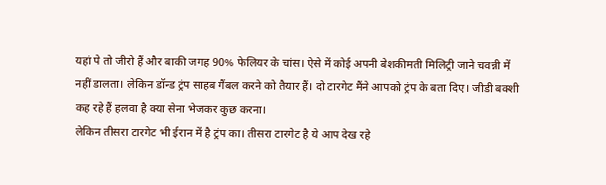यहां पे तो जीरो हैं और बाकी जगह 90% फेलियर के चांस। ऐसे में कोई अपनी बेशकीमती मिलिट्री जाने चवन्नी में नहीं डालता। लेकिन डॉन्ड ट्रंप साहब गैंबल करने को तैयार हैं। दो टारगेट मैंने आपको ट्रंप के बता दिए। जीडी बक्शी कह रहे हैं हलवा है क्या सेना भेजकर कुछ करना।
लेकिन तीसरा टारगेट भी ईरान में है ट्रंप का। तीसरा टारगेट है ये आप देख रहे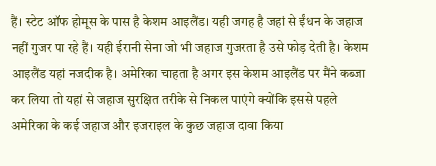हैं। स्टेट ऑफ होमूस के पास है केशम आइलैंड। यही जगह है जहां से ईंधन के जहाज नहीं गुजर पा रहे हैं। यही ईरानी सेना जो भी जहाज गुजरता है उसे फोड़ देती है। केशम आइलैंड यहां नजदीक है। अमेरिका चाहता है अगर इस केशम आइलैंड पर मैंने कब्जा कर लिया तो यहां से जहाज सुरक्षित तरीके से निकल पाएंगे क्योंकि इससे पहले अमेरिका के कई जहाज और इजराइल के कुछ जहाज दावा किया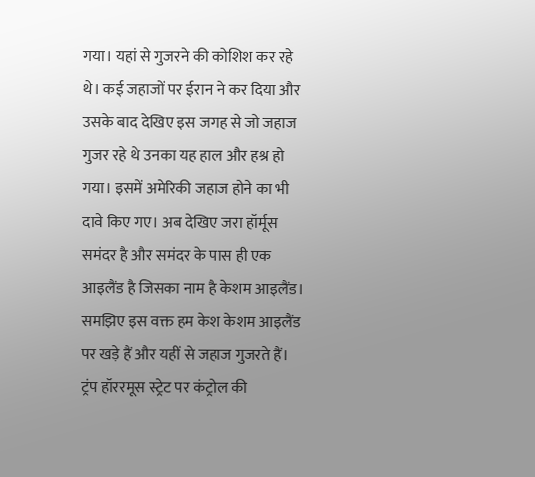गया। यहां से गुजरने की कोशिश कर रहे थे। कई जहाजों पर ईरान ने कर दिया और उसके बाद देखिए इस जगह से जो जहाज गुजर रहे थे उनका यह हाल और हश्र हो गया। इसमें अमेरिकी जहाज होने का भी दावे किए गए। अब देखिए जरा हॉर्मूस समंदर है और समंदर के पास ही एक आइलैंड है जिसका नाम है केशम आइलैंड।
समझिए इस वक्त हम केश केशम आइलैंड पर खड़े हैं और यहीं से जहाज गुजरते हैं। ट्रंप हॉररमूस स्ट्रेट पर कंट्रोल की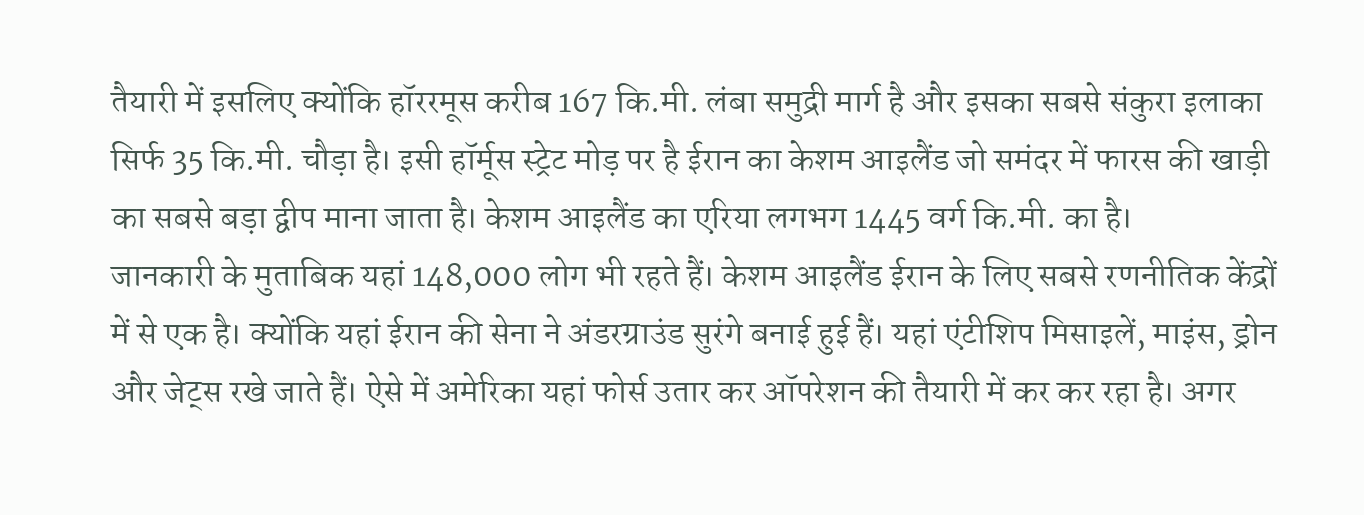तैयारी में इसलिए क्योंकि हॉररमूस करीब 167 कि.मी. लंबा समुद्री मार्ग है और इसका सबसे संकुरा इलाका सिर्फ 35 कि.मी. चौड़ा है। इसी हॉर्मूस स्ट्रेट मोड़ पर है ईरान का केशम आइलैंड जो समंदर में फारस की खाड़ी का सबसे बड़ा द्वीप माना जाता है। केशम आइलैंड का एरिया लगभग 1445 वर्ग कि.मी. का है।
जानकारी के मुताबिक यहां 148,000 लोग भी रहते हैं। केशम आइलैंड ईरान के लिए सबसे रणनीतिक केंद्रों में से एक है। क्योंकि यहां ईरान की सेना ने अंडरग्राउंड सुरंगे बनाई हुई हैं। यहां एंटीशिप मिसाइलें, माइंस, ड्रोन और जेट्स रखे जाते हैं। ऐसे में अमेरिका यहां फोर्स उतार कर ऑपरेशन की तैयारी में कर कर रहा है। अगर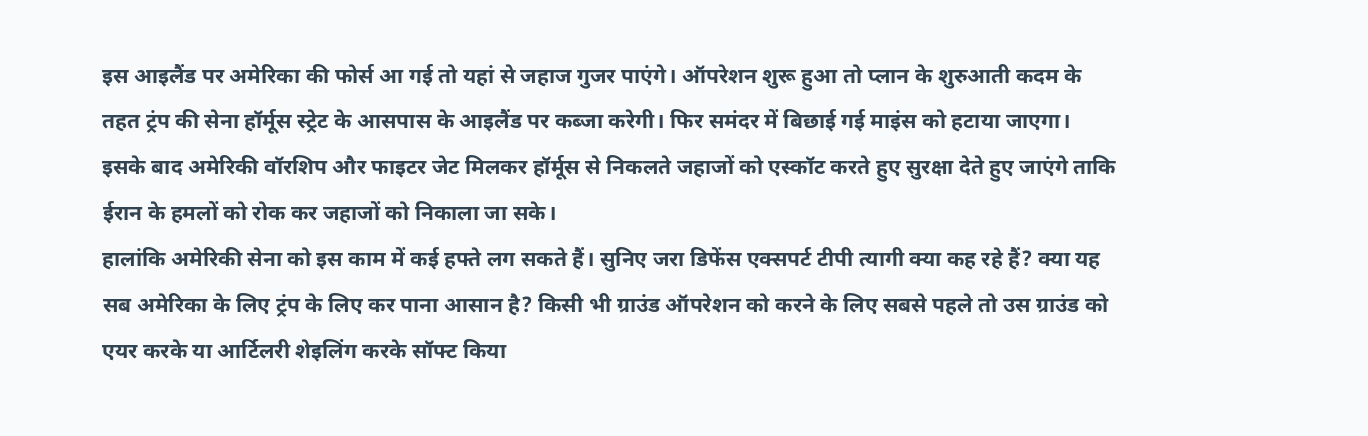इस आइलैंड पर अमेरिका की फोर्स आ गई तो यहां से जहाज गुजर पाएंगे। ऑपरेशन शुरू हुआ तो प्लान के शुरुआती कदम के तहत ट्रंप की सेना हॉर्मूस स्ट्रेट के आसपास के आइलैंड पर कब्जा करेगी। फिर समंदर में बिछाई गई माइंस को हटाया जाएगा। इसके बाद अमेरिकी वॉरशिप और फाइटर जेट मिलकर हॉर्मूस से निकलते जहाजों को एस्कॉट करते हुए सुरक्षा देते हुए जाएंगे ताकि ईरान के हमलों को रोक कर जहाजों को निकाला जा सके।
हालांकि अमेरिकी सेना को इस काम में कई हफ्ते लग सकते हैं। सुनिए जरा डिफेंस एक्सपर्ट टीपी त्यागी क्या कह रहे हैं? क्या यह सब अमेरिका के लिए ट्रंप के लिए कर पाना आसान है? किसी भी ग्राउंड ऑपरेशन को करने के लिए सबसे पहले तो उस ग्राउंड को एयर करके या आर्टिलरी शेइलिंग करके सॉफ्ट किया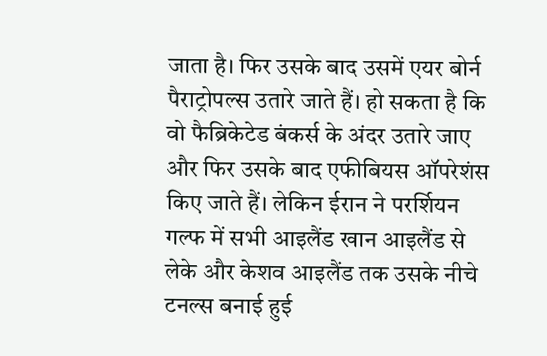जाता है। फिर उसके बाद उसमें एयर बोर्न पैराट्रोपल्स उतारे जाते हैं। हो सकता है कि वो फैब्रिकेटेड बंकर्स के अंदर उतारे जाए और फिर उसके बाद एफीबियस ऑपरेशंस किए जाते हैं। लेकिन ईरान ने परर्शियन गल्फ में सभी आइलैंड खान आइलैंड से लेके और केशव आइलैंड तक उसके नीचे टनल्स बनाई हुई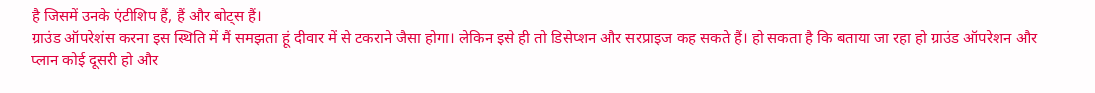है जिसमें उनके एंटीशिप हैं, हैं और बोट्स हैं।
ग्राउंड ऑपरेशंस करना इस स्थिति में मैं समझता हूं दीवार में से टकराने जैसा होगा। लेकिन इसे ही तो डिसेप्शन और सरप्राइज कह सकते हैं। हो सकता है कि बताया जा रहा हो ग्राउंड ऑपरेशन और प्लान कोई दूसरी हो और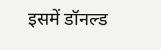इसमें डॉनल्ड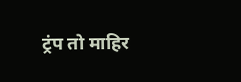ट्रंप तो माहिर